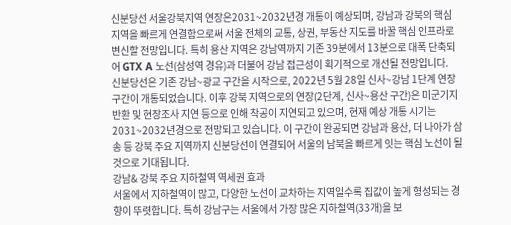신분당선 서울강북지역 연장은2031~2032년경 개통이 예상되며, 강남과 강북의 핵심 지역을 빠르게 연결함으로써 서울 전체의 교통, 상권, 부동산 지도를 바꿀 핵심 인프라로 변신할 전망입니다. 특히 용산 지역은 강남역까지 기존 39분에서 13분으로 대폭 단축되어 GTX A 노선(삼성역 경유)과 더불어 강남 접근성이 획기적으로 개선될 전망입니다.
신분당선은 기존 강남~광교 구간을 시작으로, 2022년 5월 28일 신사~강남 1단계 연장 구간이 개통되었습니다. 이후 강북 지역으로의 연장(2단계, 신사~용산 구간)은 미군기지 반환 및 현장조사 지연 등으로 인해 착공이 지연되고 있으며, 현재 예상 개통 시기는 2031~2032년경으로 전망되고 있습니다. 이 구간이 완공되면 강남과 용산, 더 나아가 삼송 등 강북 주요 지역까지 신분당선이 연결되어 서울의 남북을 빠르게 잇는 핵심 노선이 될 것으로 기대됩니다.
강남& 강북 주요 지하철역 역세권 효과
서울에서 지하철역이 많고, 다양한 노선이 교차하는 지역일수록 집값이 높게 형성되는 경향이 뚜렷합니다. 특히 강남구는 서울에서 가장 많은 지하철역(33개)을 보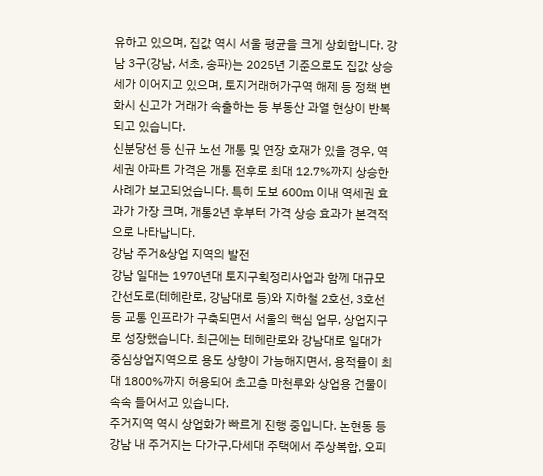유하고 있으며, 집값 역시 서울 평균을 크게 상회합니다. 강남 3구(강남, 서초, 송파)는 2025년 기준으로도 집값 상승세가 이어지고 있으며, 토지거래허가구역 해제 등 정책 변화시 신고가 거래가 속출하는 등 부동산 과열 현상이 반복되고 있습니다.
신분당선 등 신규 노선 개통 및 연장 호재가 있을 경우, 역세권 아파트 가격은 개통 전후로 최대 12.7%까지 상승한 사례가 보고되었습니다. 특히 도보 600m 이내 역세권 효과가 가장 크며, 개통2년 후부터 가격 상승 효과가 본격적으로 나타납니다.
강남 주거&상업 지역의 발전
강남 일대는 1970년대 토지구획정리사업과 함께 대규모 간선도로(테헤란로, 강남대로 등)와 지하철 2호선, 3호선 등 교통 인프라가 구축되면서 서울의 핵심 업무, 상업지구로 성장했습니다. 최근에는 테헤란로와 강남대로 일대가 중심상업지역으로 용도 상향이 가능해지면서, 용적률이 최대 1800%까지 허용되어 초고층 마천루와 상업용 건물이 속속 들어서고 있습니다.
주거지역 역시 상업화가 빠르게 진행 중입니다. 논현동 등 강남 내 주거지는 다가구,다세대 주택에서 주상복합, 오피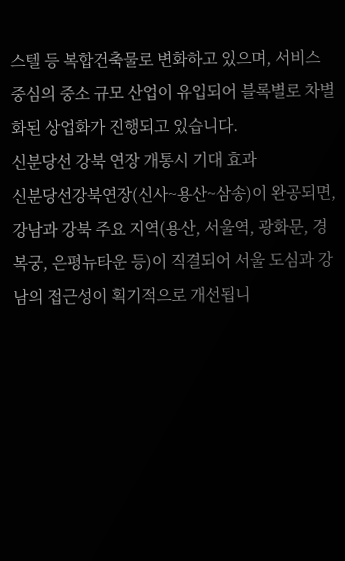스텔 등 복합건축물로 변화하고 있으며, 서비스 중심의 중소 규모 산업이 유입되어 블록별로 차별화된 상업화가 진행되고 있습니다.
신분당선 강북 연장 개통시 기대 효과
신분당선강북연장(신사~용산~삼송)이 완공되면, 강남과 강북 주요 지역(용산, 서울역, 광화문, 경복궁, 은평뉴타운 등)이 직결되어 서울 도심과 강남의 접근성이 획기적으로 개선됩니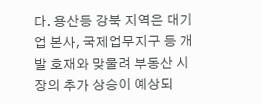다. 용산등 강북 지역은 대기업 본사, 국제업무지구 등 개발 호재와 맞물려 부동산 시장의 추가 상승이 예상되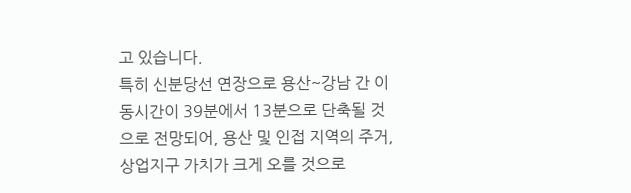고 있습니다.
특히 신분당선 연장으로 용산~강남 간 이동시간이 39분에서 13분으로 단축될 것으로 전망되어, 용산 및 인접 지역의 주거,상업지구 가치가 크게 오를 것으로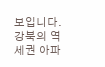보입니다. 강북의 역세권 아파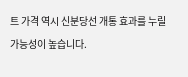트 가격 역시 신분당선 개통 효과를 누릴 가능성이 높습니다.